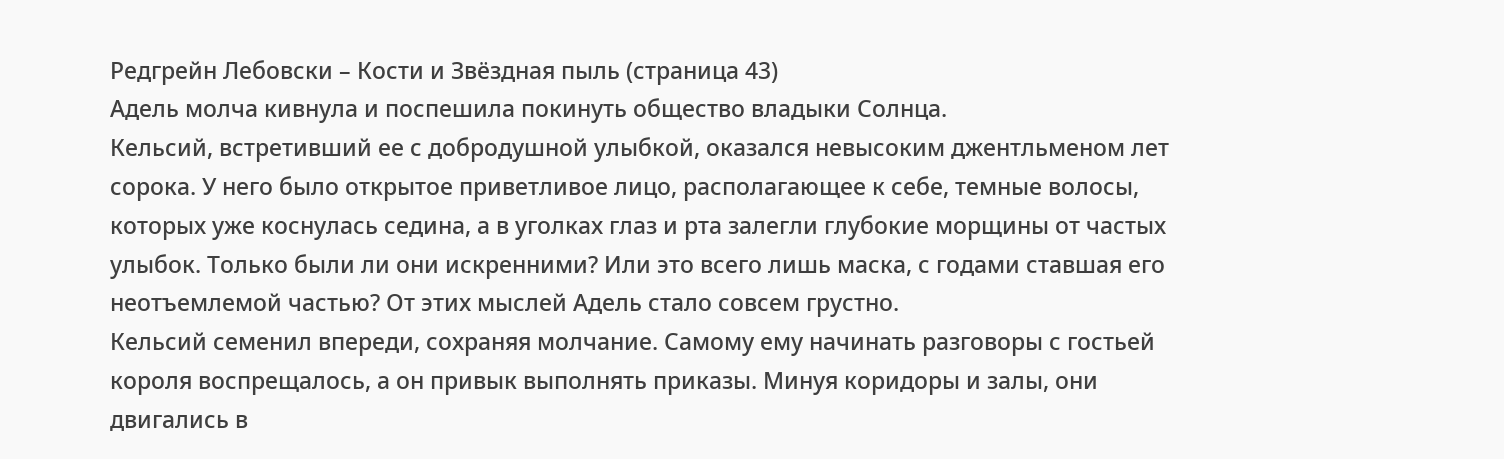Редгрейн Лебовски – Кости и Звёздная пыль (страница 43)
Адель молча кивнула и поспешила покинуть общество владыки Солнца.
Кельсий, встретивший ее с добродушной улыбкой, оказался невысоким джентльменом лет сорока. У него было открытое приветливое лицо, располагающее к себе, темные волосы, которых уже коснулась седина, а в уголках глаз и рта залегли глубокие морщины от частых улыбок. Только были ли они искренними? Или это всего лишь маска, с годами ставшая его неотъемлемой частью? От этих мыслей Адель стало совсем грустно.
Кельсий семенил впереди, сохраняя молчание. Самому ему начинать разговоры с гостьей короля воспрещалось, а он привык выполнять приказы. Минуя коридоры и залы, они двигались в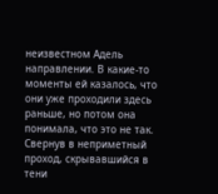неизвестном Адель направлении. В какие-то моменты ей казалось, что они уже проходили здесь раньше, но потом она понимала, что это не так.
Свернув в неприметный проход, скрывавшийся в тени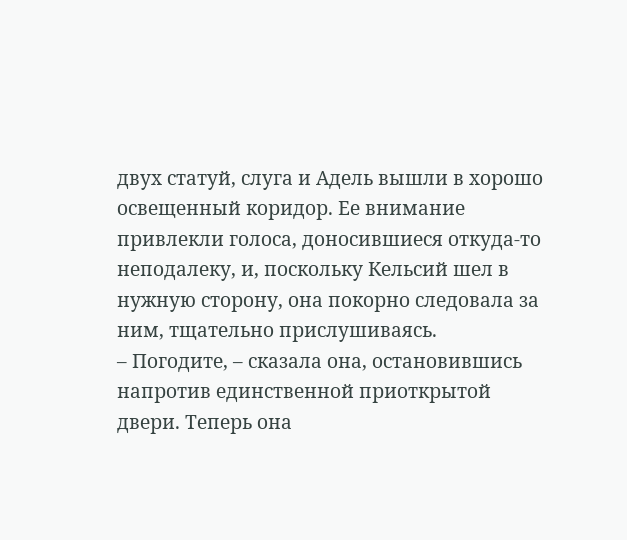двух статуй, слуга и Адель вышли в хорошо освещенный коридор. Ее внимание привлекли голоса, доносившиеся откуда-то неподалеку, и, поскольку Кельсий шел в нужную сторону, она покорно следовала за ним, тщательно прислушиваясь.
– Погодите, – сказала она, остановившись напротив единственной приоткрытой двери. Теперь она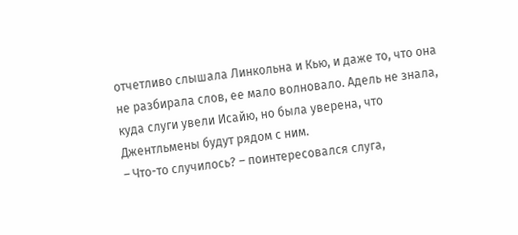отчетливо слышала Линкольна и Кью, и даже то, что она не разбирала слов, ее мало волновало. Адель не знала, куда слуги увели Исайю, но была уверена, что Джентльмены будут рядом с ним.
– Что-то случилось? – поинтересовался слуга,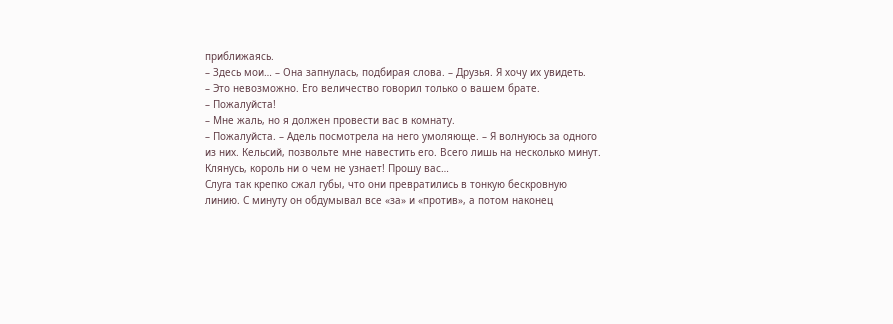приближаясь.
– Здесь мои… – Она запнулась, подбирая слова. – Друзья. Я хочу их увидеть.
– Это невозможно. Его величество говорил только о вашем брате.
– Пожалуйста!
– Мне жаль, но я должен провести вас в комнату.
– Пожалуйста. – Адель посмотрела на него умоляюще. – Я волнуюсь за одного из них. Кельсий, позвольте мне навестить его. Всего лишь на несколько минут. Клянусь, король ни о чем не узнает! Прошу вас…
Слуга так крепко сжал губы, что они превратились в тонкую бескровную линию. С минуту он обдумывал все «за» и «против», а потом наконец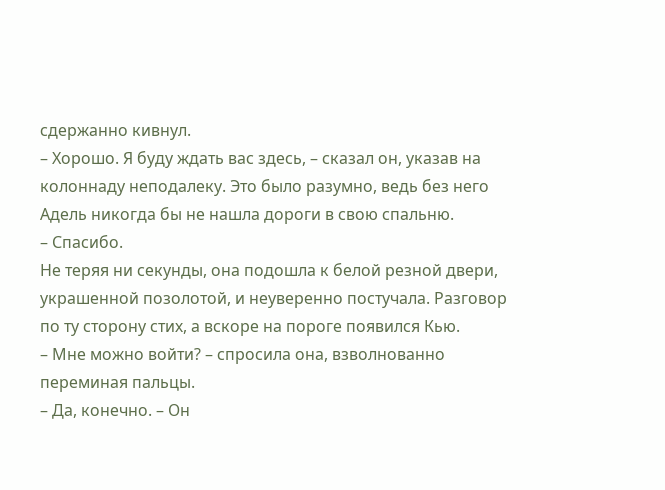сдержанно кивнул.
– Хорошо. Я буду ждать вас здесь, – сказал он, указав на колоннаду неподалеку. Это было разумно, ведь без него Адель никогда бы не нашла дороги в свою спальню.
– Спасибо.
Не теряя ни секунды, она подошла к белой резной двери, украшенной позолотой, и неуверенно постучала. Разговор по ту сторону стих, а вскоре на пороге появился Кью.
– Мне можно войти? – спросила она, взволнованно переминая пальцы.
– Да, конечно. – Он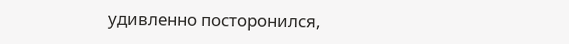удивленно посторонился,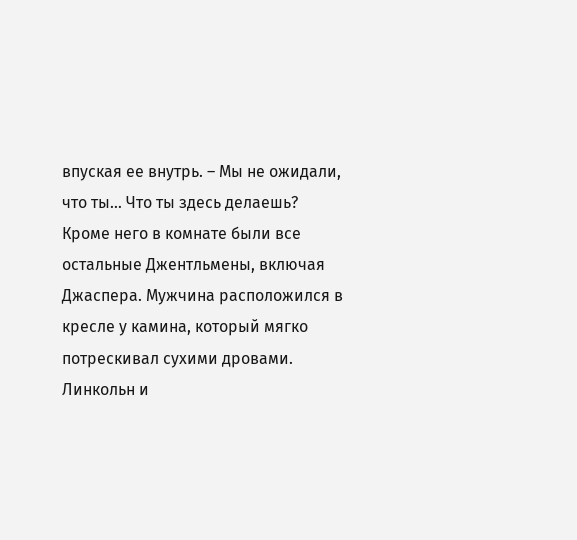впуская ее внутрь. – Мы не ожидали, что ты… Что ты здесь делаешь?
Кроме него в комнате были все остальные Джентльмены, включая Джаспера. Мужчина расположился в кресле у камина, который мягко потрескивал сухими дровами. Линкольн и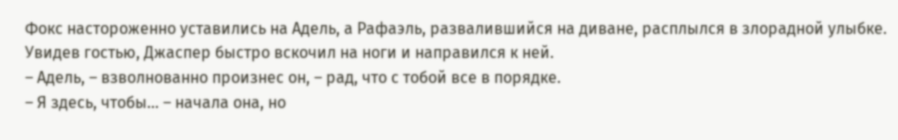Фокс настороженно уставились на Адель, а Рафаэль, развалившийся на диване, расплылся в злорадной улыбке.
Увидев гостью, Джаспер быстро вскочил на ноги и направился к ней.
– Адель, – взволнованно произнес он, – рад, что с тобой все в порядке.
– Я здесь, чтобы… – начала она, но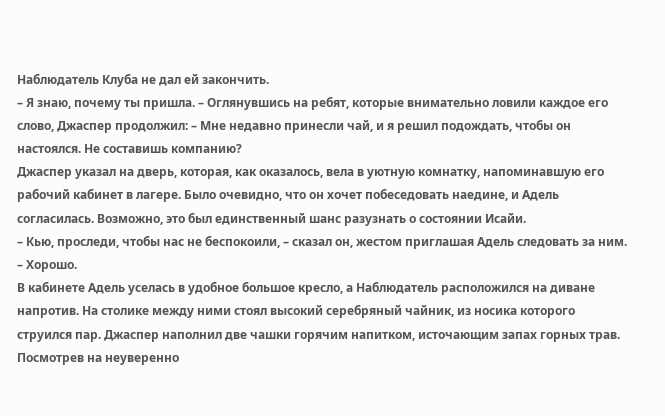Наблюдатель Клуба не дал ей закончить.
– Я знаю, почему ты пришла. – Оглянувшись на ребят, которые внимательно ловили каждое его слово, Джаспер продолжил: – Мне недавно принесли чай, и я решил подождать, чтобы он настоялся. Не составишь компанию?
Джаспер указал на дверь, которая, как оказалось, вела в уютную комнатку, напоминавшую его рабочий кабинет в лагере. Было очевидно, что он хочет побеседовать наедине, и Адель согласилась. Возможно, это был единственный шанс разузнать о состоянии Исайи.
– Кью, проследи, чтобы нас не беспокоили, – сказал он, жестом приглашая Адель следовать за ним.
– Хорошо.
В кабинете Адель уселась в удобное большое кресло, а Наблюдатель расположился на диване напротив. На столике между ними стоял высокий серебряный чайник, из носика которого струился пар. Джаспер наполнил две чашки горячим напитком, источающим запах горных трав. Посмотрев на неуверенно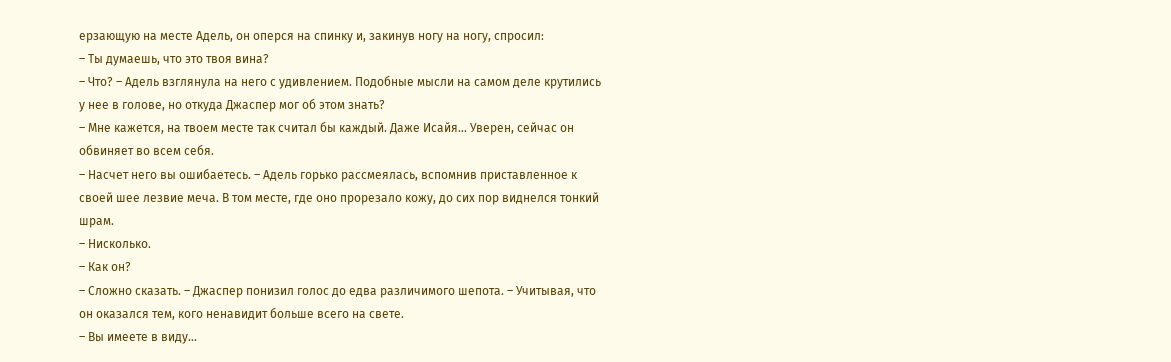ерзающую на месте Адель, он оперся на спинку и, закинув ногу на ногу, спросил:
– Ты думаешь, что это твоя вина?
– Что? – Адель взглянула на него с удивлением. Подобные мысли на самом деле крутились у нее в голове, но откуда Джаспер мог об этом знать?
– Мне кажется, на твоем месте так считал бы каждый. Даже Исайя… Уверен, сейчас он обвиняет во всем себя.
– Насчет него вы ошибаетесь. – Адель горько рассмеялась, вспомнив приставленное к своей шее лезвие меча. В том месте, где оно прорезало кожу, до сих пор виднелся тонкий шрам.
– Нисколько.
– Как он?
– Сложно сказать. – Джаспер понизил голос до едва различимого шепота. – Учитывая, что он оказался тем, кого ненавидит больше всего на свете.
– Вы имеете в виду…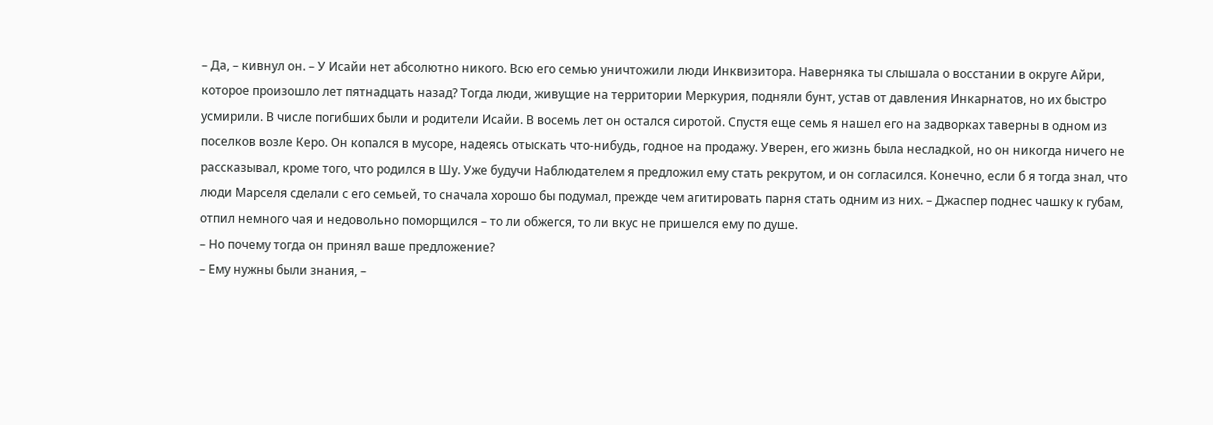– Да, – кивнул он. – У Исайи нет абсолютно никого. Всю его семью уничтожили люди Инквизитора. Наверняка ты слышала о восстании в округе Айри, которое произошло лет пятнадцать назад? Тогда люди, живущие на территории Меркурия, подняли бунт, устав от давления Инкарнатов, но их быстро усмирили. В числе погибших были и родители Исайи. В восемь лет он остался сиротой. Спустя еще семь я нашел его на задворках таверны в одном из поселков возле Керо. Он копался в мусоре, надеясь отыскать что-нибудь, годное на продажу. Уверен, его жизнь была несладкой, но он никогда ничего не рассказывал, кроме того, что родился в Шу. Уже будучи Наблюдателем я предложил ему стать рекрутом, и он согласился. Конечно, если б я тогда знал, что люди Марселя сделали с его семьей, то сначала хорошо бы подумал, прежде чем агитировать парня стать одним из них. – Джаспер поднес чашку к губам, отпил немного чая и недовольно поморщился – то ли обжегся, то ли вкус не пришелся ему по душе.
– Но почему тогда он принял ваше предложение?
– Ему нужны были знания, –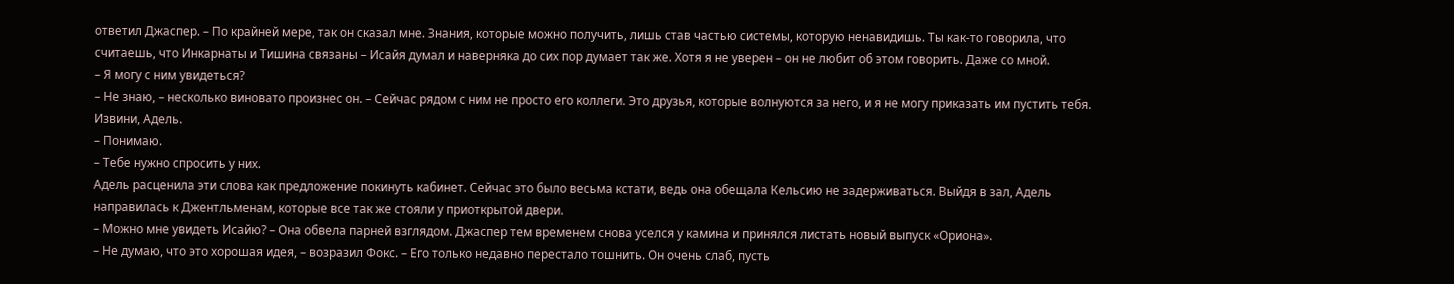ответил Джаспер. – По крайней мере, так он сказал мне. Знания, которые можно получить, лишь став частью системы, которую ненавидишь. Ты как-то говорила, что считаешь, что Инкарнаты и Тишина связаны – Исайя думал и наверняка до сих пор думает так же. Хотя я не уверен – он не любит об этом говорить. Даже со мной.
– Я могу с ним увидеться?
– Не знаю, – несколько виновато произнес он. – Сейчас рядом с ним не просто его коллеги. Это друзья, которые волнуются за него, и я не могу приказать им пустить тебя. Извини, Адель.
– Понимаю.
– Тебе нужно спросить у них.
Адель расценила эти слова как предложение покинуть кабинет. Сейчас это было весьма кстати, ведь она обещала Кельсию не задерживаться. Выйдя в зал, Адель направилась к Джентльменам, которые все так же стояли у приоткрытой двери.
– Можно мне увидеть Исайю? – Она обвела парней взглядом. Джаспер тем временем снова уселся у камина и принялся листать новый выпуск «Ориона».
– Не думаю, что это хорошая идея, – возразил Фокс. – Его только недавно перестало тошнить. Он очень слаб, пусть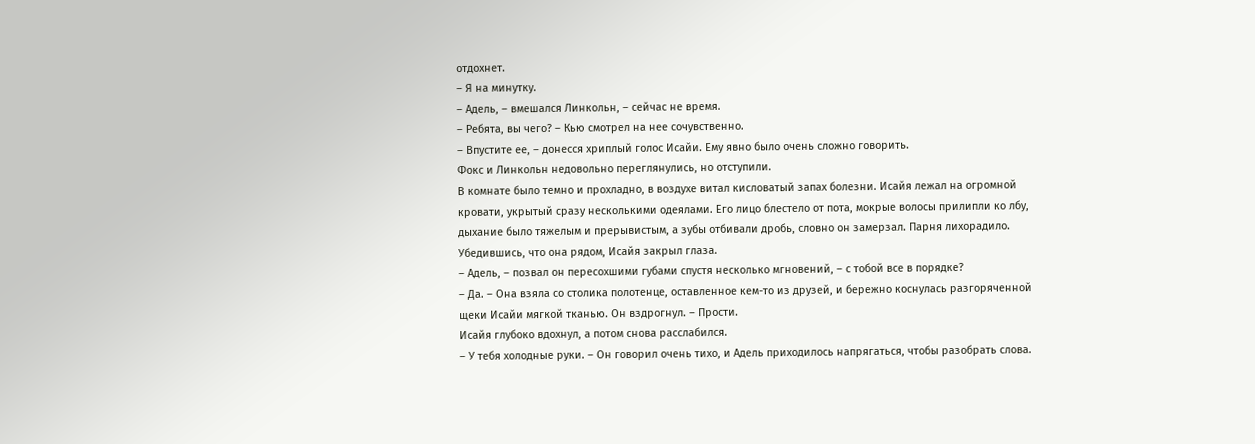отдохнет.
– Я на минутку.
– Адель, – вмешался Линкольн, – сейчас не время.
– Ребята, вы чего? – Кью смотрел на нее сочувственно.
– Впустите ее, – донесся хриплый голос Исайи. Ему явно было очень сложно говорить.
Фокс и Линкольн недовольно переглянулись, но отступили.
В комнате было темно и прохладно, в воздухе витал кисловатый запах болезни. Исайя лежал на огромной кровати, укрытый сразу несколькими одеялами. Его лицо блестело от пота, мокрые волосы прилипли ко лбу, дыхание было тяжелым и прерывистым, а зубы отбивали дробь, словно он замерзал. Парня лихорадило.
Убедившись, что она рядом, Исайя закрыл глаза.
– Адель, – позвал он пересохшими губами спустя несколько мгновений, – с тобой все в порядке?
– Да. – Она взяла со столика полотенце, оставленное кем-то из друзей, и бережно коснулась разгоряченной щеки Исайи мягкой тканью. Он вздрогнул. – Прости.
Исайя глубоко вдохнул, а потом снова расслабился.
– У тебя холодные руки. – Он говорил очень тихо, и Адель приходилось напрягаться, чтобы разобрать слова.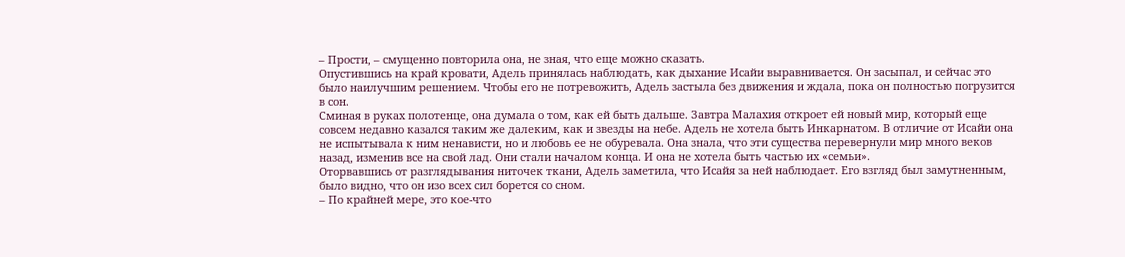– Прости, – смущенно повторила она, не зная, что еще можно сказать.
Опустившись на край кровати, Адель принялась наблюдать, как дыхание Исайи выравнивается. Он засыпал, и сейчас это было наилучшим решением. Чтобы его не потревожить, Адель застыла без движения и ждала, пока он полностью погрузится в сон.
Сминая в руках полотенце, она думала о том, как ей быть дальше. Завтра Малахия откроет ей новый мир, который еще совсем недавно казался таким же далеким, как и звезды на небе. Адель не хотела быть Инкарнатом. В отличие от Исайи она не испытывала к ним ненависти, но и любовь ее не обуревала. Она знала, что эти существа перевернули мир много веков назад, изменив все на свой лад. Они стали началом конца. И она не хотела быть частью их «семьи».
Оторвавшись от разглядывания ниточек ткани, Адель заметила, что Исайя за ней наблюдает. Его взгляд был замутненным, было видно, что он изо всех сил борется со сном.
– По крайней мере, это кое-что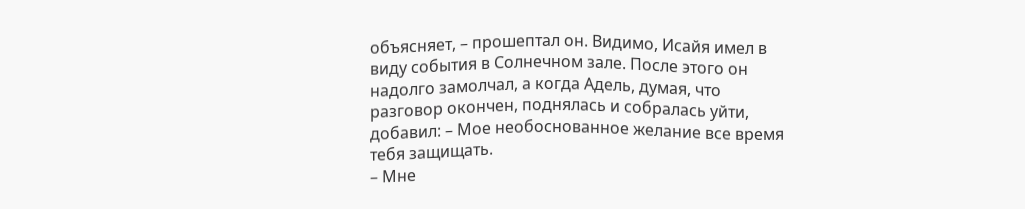объясняет, – прошептал он. Видимо, Исайя имел в виду события в Солнечном зале. После этого он надолго замолчал, а когда Адель, думая, что разговор окончен, поднялась и собралась уйти, добавил: – Мое необоснованное желание все время тебя защищать.
– Мне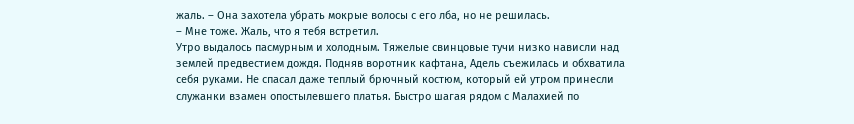жаль. – Она захотела убрать мокрые волосы с его лба, но не решилась.
– Мне тоже. Жаль, что я тебя встретил.
Утро выдалось пасмурным и холодным. Тяжелые свинцовые тучи низко нависли над землей предвестием дождя. Подняв воротник кафтана, Адель съежилась и обхватила себя руками. Не спасал даже теплый брючный костюм, который ей утром принесли служанки взамен опостылевшего платья. Быстро шагая рядом с Малахией по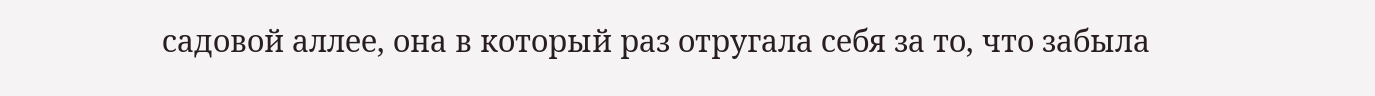садовой аллее, она в который раз отругала себя за то, что забыла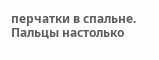перчатки в спальне. Пальцы настолько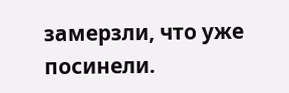замерзли, что уже посинели.